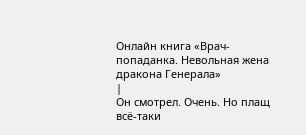Онлайн книга «Врач-попаданка. Невольная жена дракона Генерала»
|
Он смотрел. Очень. Но плащ всё-таки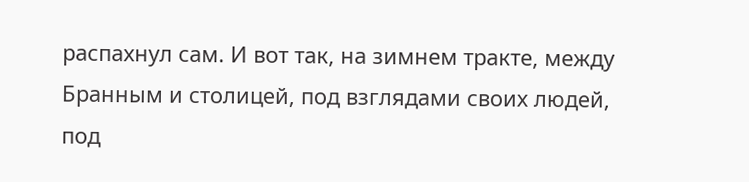распахнул сам. И вот так, на зимнем тракте, между Бранным и столицей, под взглядами своих людей, под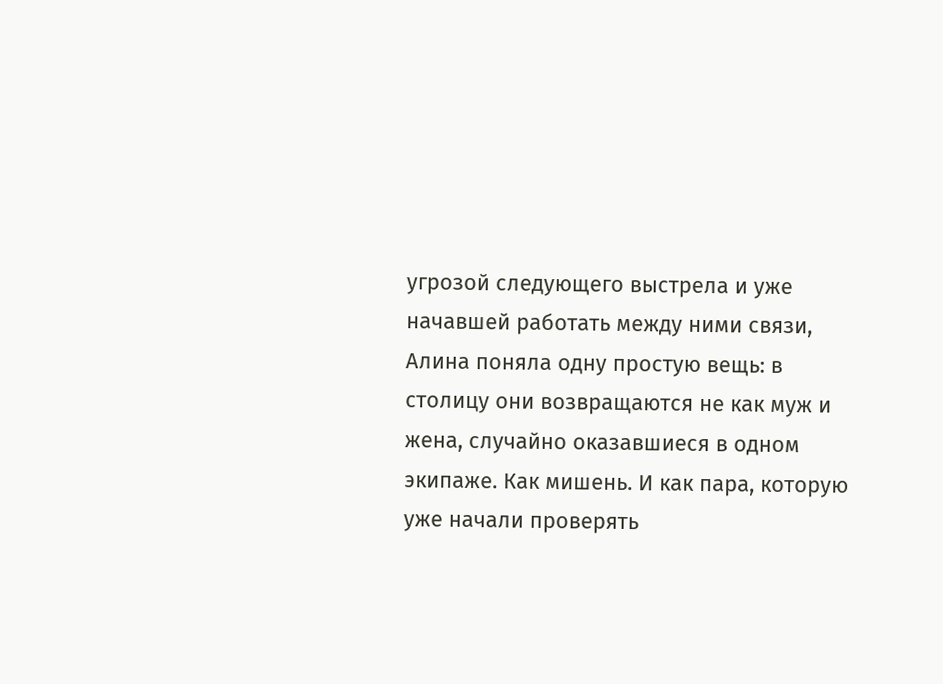угрозой следующего выстрела и уже начавшей работать между ними связи, Алина поняла одну простую вещь: в столицу они возвращаются не как муж и жена, случайно оказавшиеся в одном экипаже. Как мишень. И как пара, которую уже начали проверять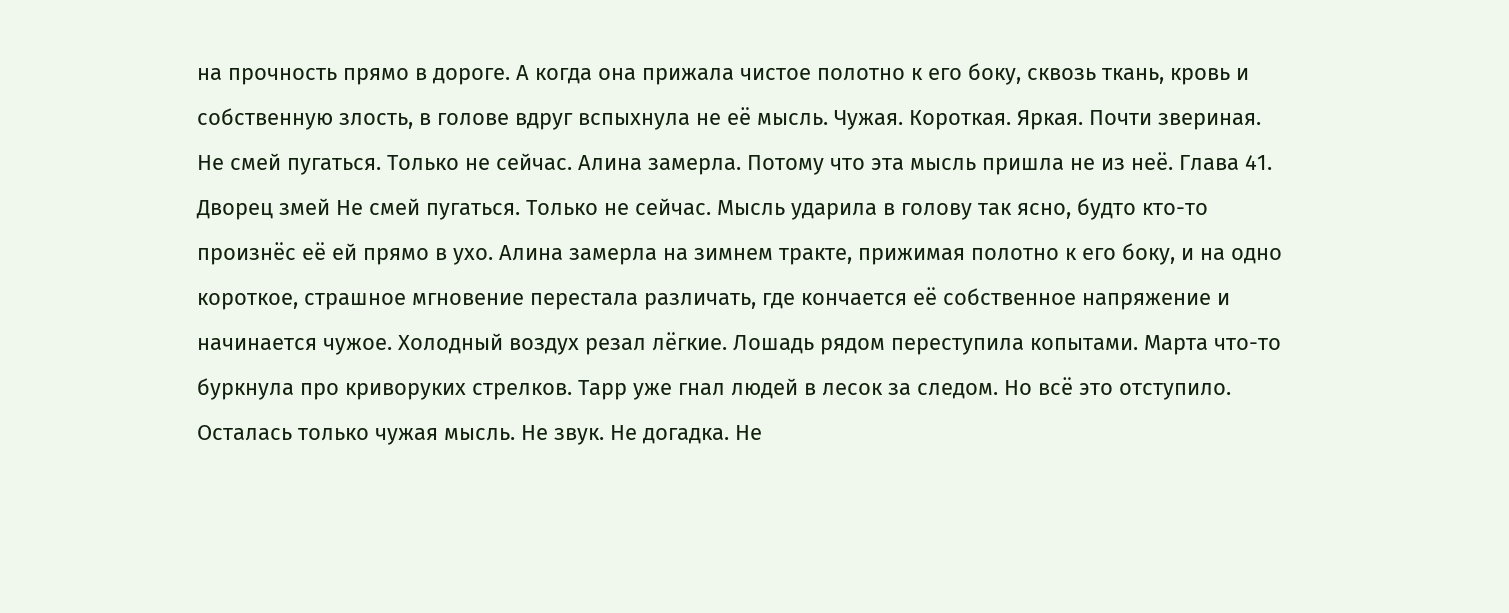на прочность прямо в дороге. А когда она прижала чистое полотно к его боку, сквозь ткань, кровь и собственную злость, в голове вдруг вспыхнула не её мысль. Чужая. Короткая. Яркая. Почти звериная. Не смей пугаться. Только не сейчас. Алина замерла. Потому что эта мысль пришла не из неё. Глава 41. Дворец змей Не смей пугаться. Только не сейчас. Мысль ударила в голову так ясно, будто кто-то произнёс её ей прямо в ухо. Алина замерла на зимнем тракте, прижимая полотно к его боку, и на одно короткое, страшное мгновение перестала различать, где кончается её собственное напряжение и начинается чужое. Холодный воздух резал лёгкие. Лошадь рядом переступила копытами. Марта что-то буркнула про криворуких стрелков. Тарр уже гнал людей в лесок за следом. Но всё это отступило. Осталась только чужая мысль. Не звук. Не догадка. Не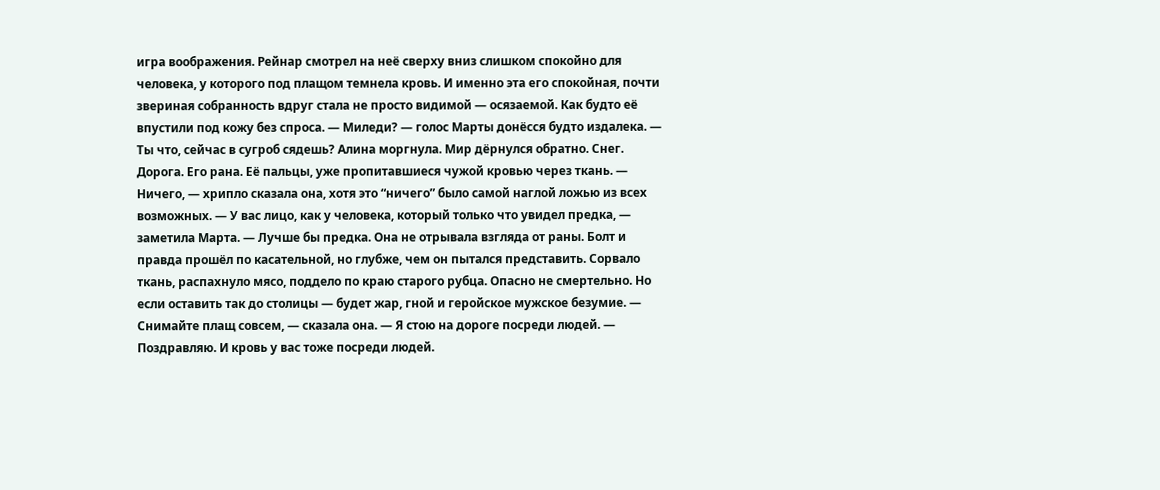игра воображения. Рейнар смотрел на неё сверху вниз слишком спокойно для человека, у которого под плащом темнела кровь. И именно эта его спокойная, почти звериная собранность вдруг стала не просто видимой — осязаемой. Как будто её впустили под кожу без спроса. — Миледи? — голос Марты донёсся будто издалека. — Ты что, сейчас в сугроб сядешь? Алина моргнула. Мир дёрнулся обратно. Снег. Дорога. Его рана. Её пальцы, уже пропитавшиеся чужой кровью через ткань. — Ничего, — хрипло сказала она, хотя это “ничего” было самой наглой ложью из всех возможных. — У вас лицо, как у человека, который только что увидел предка, — заметила Марта. — Лучше бы предка. Она не отрывала взгляда от раны. Болт и правда прошёл по касательной, но глубже, чем он пытался представить. Сорвало ткань, распахнуло мясо, поддело по краю старого рубца. Опасно не смертельно. Но если оставить так до столицы — будет жар, гной и геройское мужское безумие. — Снимайте плащ совсем, — сказала она. — Я стою на дороге посреди людей. — Поздравляю. И кровь у вас тоже посреди людей.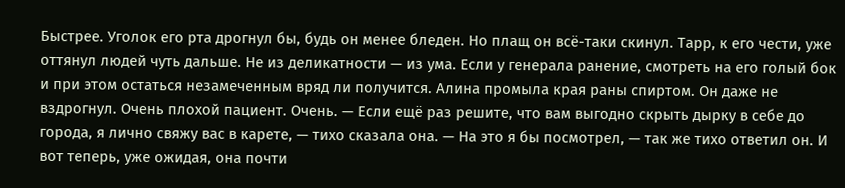Быстрее. Уголок его рта дрогнул бы, будь он менее бледен. Но плащ он всё-таки скинул. Тарр, к его чести, уже оттянул людей чуть дальше. Не из деликатности — из ума. Если у генерала ранение, смотреть на его голый бок и при этом остаться незамеченным вряд ли получится. Алина промыла края раны спиртом. Он даже не вздрогнул. Очень плохой пациент. Очень. — Если ещё раз решите, что вам выгодно скрыть дырку в себе до города, я лично свяжу вас в карете, — тихо сказала она. — На это я бы посмотрел, — так же тихо ответил он. И вот теперь, уже ожидая, она почти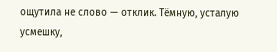ощутила не слово — отклик. Тёмную, усталую усмешку,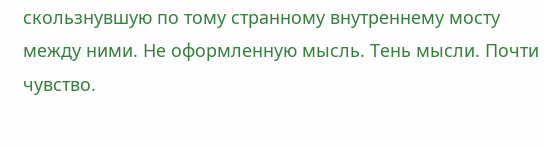скользнувшую по тому странному внутреннему мосту между ними. Не оформленную мысль. Тень мысли. Почти чувство.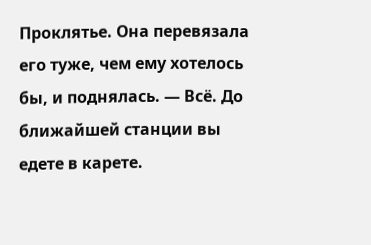Проклятье. Она перевязала его туже, чем ему хотелось бы, и поднялась. — Всё. До ближайшей станции вы едете в карете.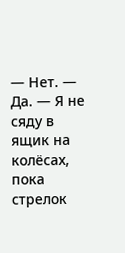— Нет. — Да. — Я не сяду в ящик на колёсах, пока стрелок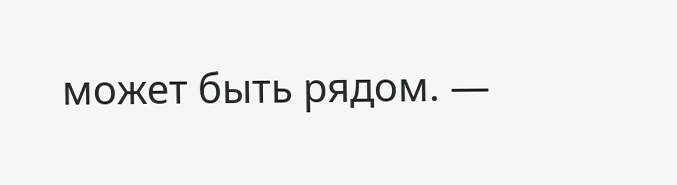может быть рядом. —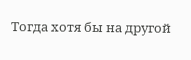Тогда хотя бы на другой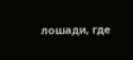лошади, где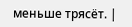меньше трясёт. |